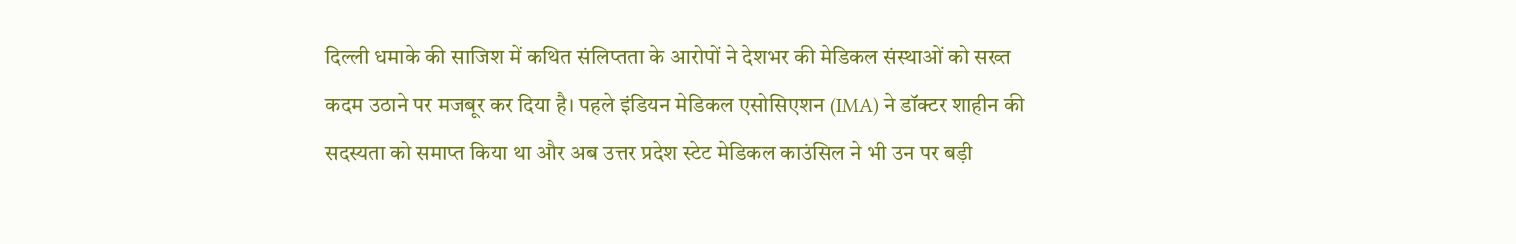दिल्ली धमाके की साजिश में कथित संलिप्तता के आरोपों ने देशभर की मेडिकल संस्थाओं को सख्त कदम उठाने पर मजबूर कर दिया है। पहले इंडियन मेडिकल एसोसिएशन (IMA) ने डॉक्टर शाहीन की सदस्यता को समाप्त किया था और अब उत्तर प्रदेश स्टेट मेडिकल काउंसिल ने भी उन पर बड़ी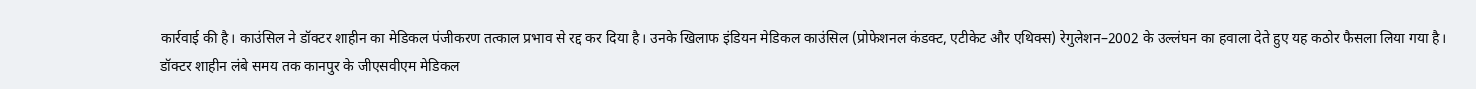कार्रवाई की है। काउंसिल ने डॉक्टर शाहीन का मेडिकल पंजीकरण तत्काल प्रभाव से रद्द कर दिया है। उनके खिलाफ इंडियन मेडिकल काउंसिल (प्रोफेशनल कंडक्ट, एटीकेट और एथिक्स) रेगुलेशन–2002 के उल्लंघन का हवाला देते हुए यह कठोर फैसला लिया गया है।
डॉक्टर शाहीन लंबे समय तक कानपुर के जीएसवीएम मेडिकल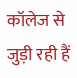कॉलेज से जुड़ी रही हैं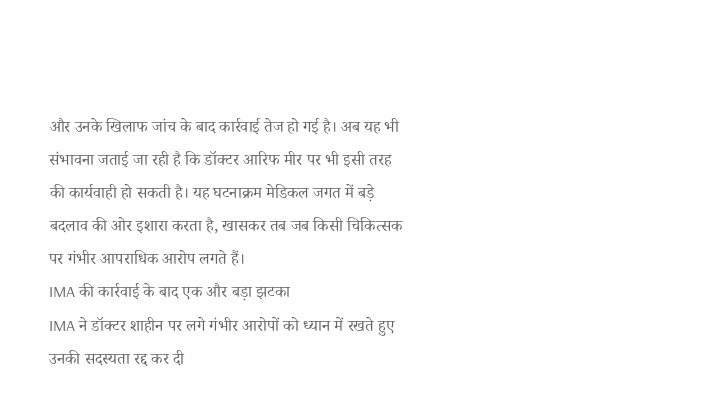और उनके खिलाफ जांच के बाद कार्रवाई तेज हो गई है। अब यह भी संभावना जताई जा रही है कि डॉक्टर आरिफ मीर पर भी इसी तरह की कार्यवाही हो सकती है। यह घटनाक्रम मेडिकल जगत में बड़े बदलाव की ओर इशारा करता है, खासकर तब जब किसी चिकित्सक पर गंभीर आपराधिक आरोप लगते हैं।
IMA की कार्रवाई के बाद एक और बड़ा झटका
IMA ने डॉक्टर शाहीन पर लगे गंभीर आरोपों को ध्यान में रखते हुए उनकी सदस्यता रद्द कर दी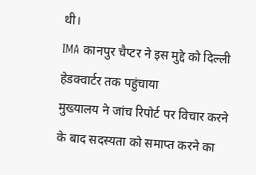थी।
IMA कानपुर चैप्टर ने इस मुद्दे को दिल्ली हेडक्वार्टर तक पहुंचाया
मुख्यालय ने जांच रिपोर्ट पर विचार करने के बाद सदस्यता को समाप्त करने का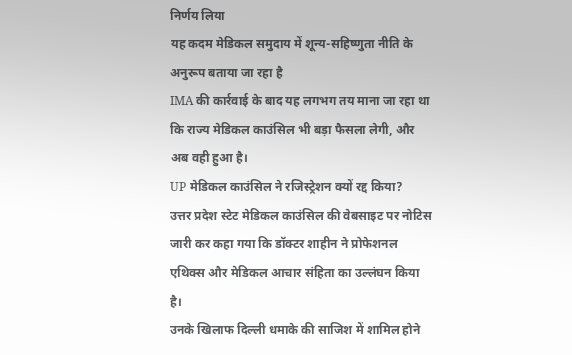निर्णय लिया
यह कदम मेडिकल समुदाय में शून्य-सहिष्णुता नीति के अनुरूप बताया जा रहा है
IMA की कार्रवाई के बाद यह लगभग तय माना जा रहा था कि राज्य मेडिकल काउंसिल भी बड़ा फैसला लेगी, और अब वही हुआ है।
UP मेडिकल काउंसिल ने रजिस्ट्रेशन क्यों रद्द किया?
उत्तर प्रदेश स्टेट मेडिकल काउंसिल की वेबसाइट पर नोटिस जारी कर कहा गया कि डॉक्टर शाहीन ने प्रोफेशनल एथिक्स और मेडिकल आचार संहिता का उल्लंघन किया है।
उनके खिलाफ दिल्ली धमाके की साजिश में शामिल होने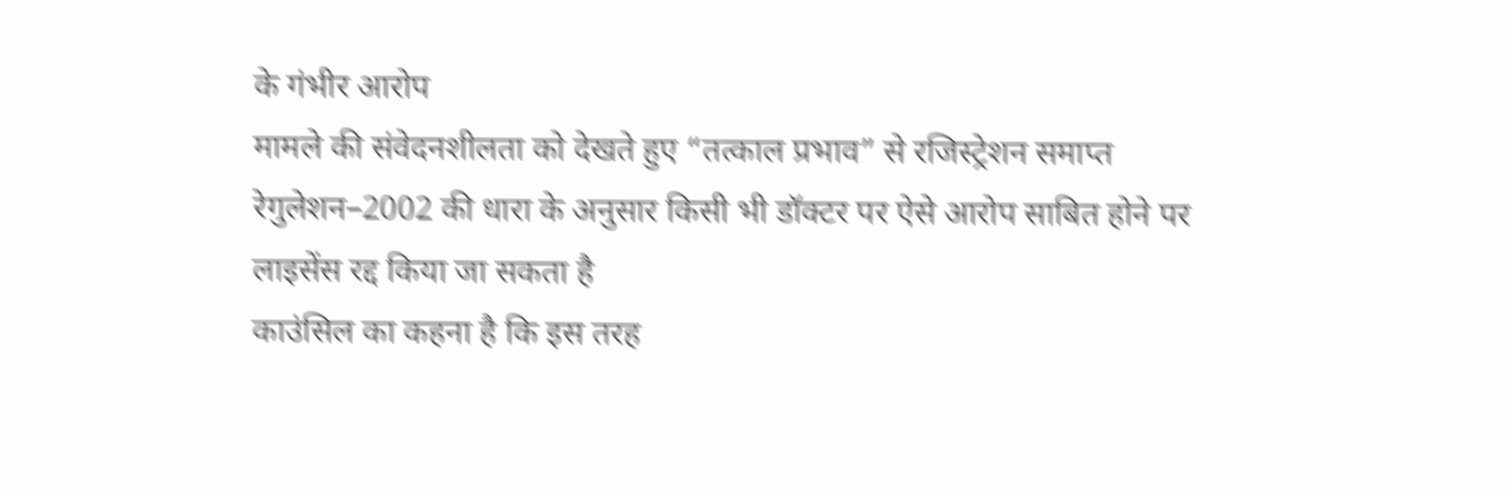के गंभीर आरोप
मामले की संवेदनशीलता को देखते हुए “तत्काल प्रभाव” से रजिस्ट्रेशन समाप्त
रेगुलेशन–2002 की धारा के अनुसार किसी भी डॉक्टर पर ऐसे आरोप साबित होने पर लाइसेंस रद्द किया जा सकता है
काउंसिल का कहना है कि इस तरह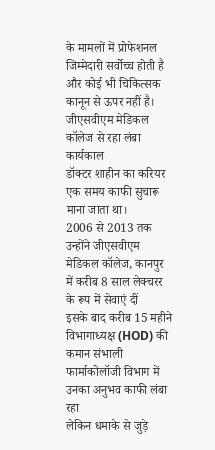के मामलों में प्रोफेशनल जिम्मेदारी सर्वोच्च होती है और कोई भी चिकित्सक कानून से ऊपर नहीं है।
जीएसवीएम मेडिकल कॉलेज से रहा लंबा कार्यकाल
डॉक्टर शाहीन का करियर एक समय काफी सुचारू माना जाता था।
2006 से 2013 तक उन्होंने जीएसवीएम मेडिकल कॉलेज, कानपुर में करीब 8 साल लेक्चरर के रूप में सेवाएं दीं
इसके बाद करीब 15 महीने विभागाध्यक्ष (HOD) की कमान संभाली
फार्माकोलॉजी विभाग में उनका अनुभव काफी लंबा रहा
लेकिन धमाके से जुड़े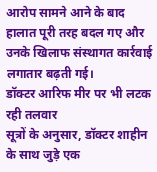आरोप सामने आने के बाद हालात पूरी तरह बदल गए और उनके खिलाफ संस्थागत कार्रवाई लगातार बढ़ती गई।
डॉक्टर आरिफ मीर पर भी लटक रही तलवार
सूत्रों के अनुसार, डॉक्टर शाहीन के साथ जुड़े एक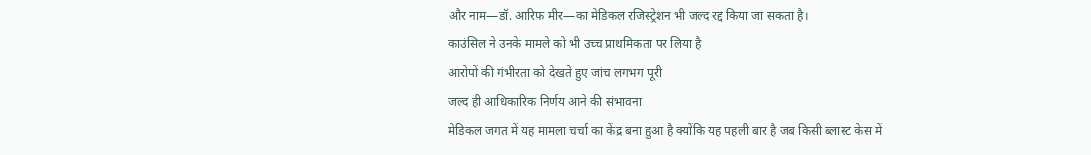और नाम—डॉ. आरिफ मीर—का मेडिकल रजिस्ट्रेशन भी जल्द रद्द किया जा सकता है।
काउंसिल ने उनके मामले को भी उच्च प्राथमिकता पर लिया है
आरोपों की गंभीरता को देखते हुए जांच लगभग पूरी
जल्द ही आधिकारिक निर्णय आने की संभावना
मेडिकल जगत में यह मामला चर्चा का केंद्र बना हुआ है क्योंकि यह पहली बार है जब किसी ब्लास्ट केस में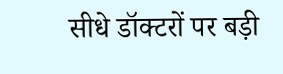सीधे डॉक्टरों पर बड़ी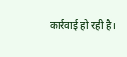कार्रवाई हो रही है।